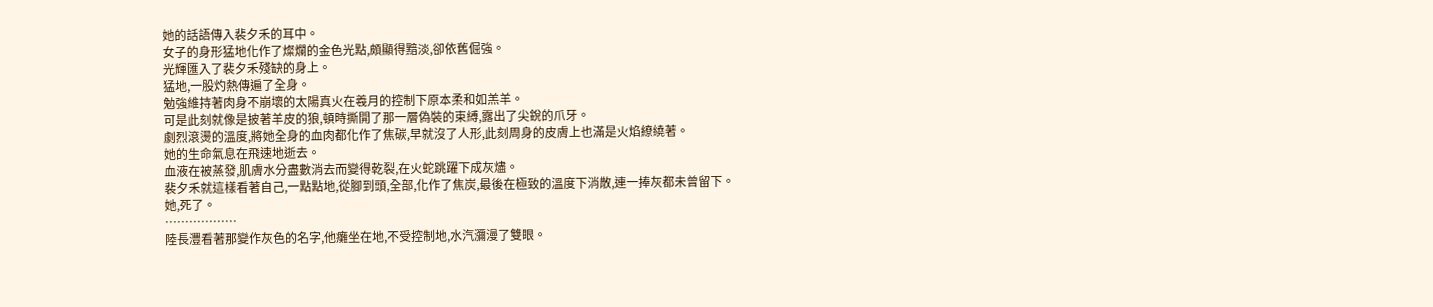她的話語傳入裴夕禾的耳中。
女子的身形猛地化作了燦爛的金色光點,頗顯得黯淡,卻依舊倔強。
光輝匯入了裴夕禾殘缺的身上。
猛地,一股灼熱傳遍了全身。
勉強維持著肉身不崩壞的太陽真火在羲月的控制下原本柔和如羔羊。
可是此刻就像是披著羊皮的狼,頓時撕開了那一層偽裝的束縛,露出了尖銳的爪牙。
劇烈滾燙的溫度,將她全身的血肉都化作了焦碳,早就沒了人形,此刻周身的皮膚上也滿是火焰繚繞著。
她的生命氣息在飛速地逝去。
血液在被蒸發,肌膚水分盡數消去而變得乾裂,在火蛇跳躍下成灰燼。
裴夕禾就這樣看著自己,一點點地,從腳到頭,全部,化作了焦炭,最後在極致的溫度下消散,連一捧灰都未曾留下。
她,死了。
………………
陸長灃看著那變作灰色的名字,他癱坐在地,不受控制地,水汽瀰漫了雙眼。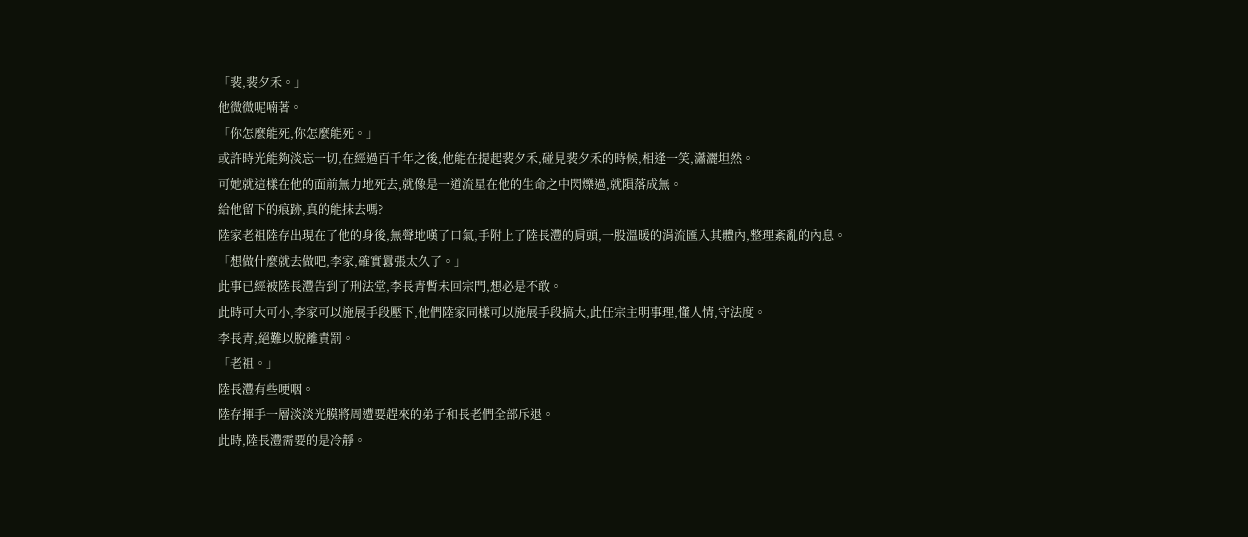「裴,裴夕禾。」
他微微呢喃著。
「你怎麼能死,你怎麼能死。」
或許時光能夠淡忘一切,在經過百千年之後,他能在提起裴夕禾,碰見裴夕禾的時候,相逢一笑,瀟灑坦然。
可她就這樣在他的面前無力地死去,就像是一道流星在他的生命之中閃爍過,就隕落成無。
給他留下的痕跡,真的能抹去嗎?
陸家老祖陸存出現在了他的身後,無聲地嘆了口氣,手附上了陸長灃的肩頭,一股溫暖的涓流匯入其體內,整理紊亂的內息。
「想做什麼就去做吧,李家,確實囂張太久了。」
此事已經被陸長灃告到了刑法堂,李長青暫未回宗門,想必是不敢。
此時可大可小,李家可以施展手段壓下,他們陸家同樣可以施展手段搞大,此任宗主明事理,懂人情,守法度。
李長青,絕難以脫離責罰。
「老祖。」
陸長灃有些哽咽。
陸存揮手一層淡淡光膜將周遭要趕來的弟子和長老們全部斥退。
此時,陸長灃需要的是冷靜。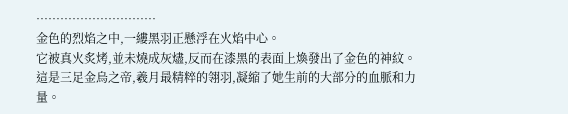…………………………
金色的烈焰之中,一縷黑羽正懸浮在火焰中心。
它被真火炙烤,並未燒成灰燼,反而在漆黑的表面上煥發出了金色的神紋。
這是三足金烏之帝,羲月最精粹的翎羽,凝縮了她生前的大部分的血脈和力量。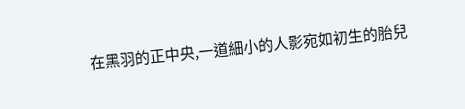在黑羽的正中央,一道細小的人影宛如初生的胎兒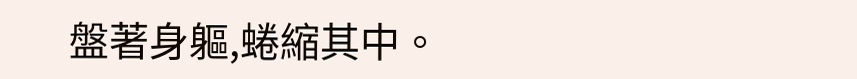盤著身軀,蜷縮其中。